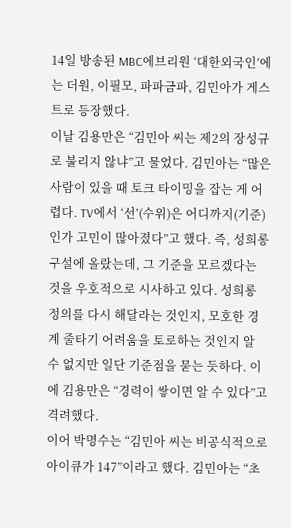14일 방송된 MBC에브리원 ‘대한외국인’에는 더원, 이필모, 파파금파, 김민아가 게스트로 등장했다.
이날 김용만은 “김민아 씨는 제2의 장성규로 불리지 않냐”고 물었다. 김민아는 “많은 사람이 있을 때 토크 타이밍을 잡는 게 어렵다. TV에서 ‘선’(수위)은 어디까지(기준)인가 고민이 많아졌다”고 했다. 즉, 성희롱 구설에 올랐는데, 그 기준을 모르겠다는 것을 우호적으로 시사하고 있다. 성희롱 정의를 다시 해달라는 것인지, 모호한 경계 줄타기 어려움을 토로하는 것인지 알 수 없지만 일단 기준점을 묻는 듯하다. 이에 김용만은 “경력이 쌓이면 알 수 있다”고 격려했다.
이어 박명수는 “김민아 씨는 비공식적으로 아이큐가 147”이라고 했다. 김민아는 “초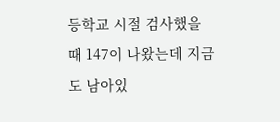등학교 시절 검사했을 때 147이 나왔는데 지금도 남아있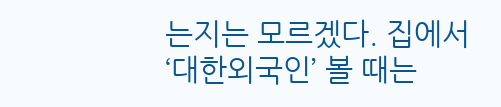는지는 모르겠다. 집에서 ‘대한외국인’ 볼 때는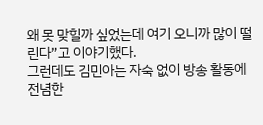왜 못 맞힐까 싶었는데 여기 오니까 많이 떨린다”고 이야기했다.
그런데도 김민아는 자숙 없이 방송 활동에 전념한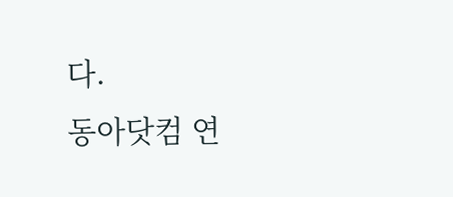다.
동아닷컴 연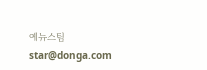예뉴스팀 star@donga.com